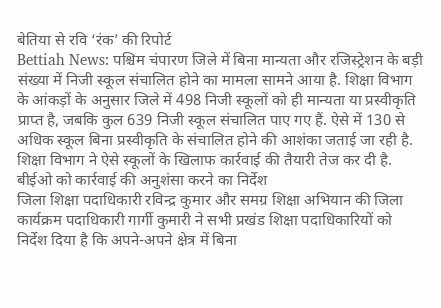बेतिया से रवि ‘रंक’ की रिपोर्ट
Bettiah News: पश्चिम चंपारण जिले में बिना मान्यता और रजिस्ट्रेशन के बड़ी संख्या में निजी स्कूल संचालित होने का मामला सामने आया है. शिक्षा विभाग के आंकड़ों के अनुसार जिले में 498 निजी स्कूलों को ही मान्यता या प्रस्वीकृति प्राप्त है, जबकि कुल 639 निजी स्कूल संचालित पाए गए हैं. ऐसे में 130 से अधिक स्कूल बिना प्रस्वीकृति के संचालित होने की आशंका जताई जा रही है. शिक्षा विभाग ने ऐसे स्कूलों के खिलाफ कार्रवाई की तैयारी तेज कर दी है.
बीईओ को कार्रवाई की अनुशंसा करने का निर्देश
जिला शिक्षा पदाधिकारी रविन्द्र कुमार और समग्र शिक्षा अभियान की जिला कार्यक्रम पदाधिकारी गार्गी कुमारी ने सभी प्रखंड शिक्षा पदाधिकारियों को निर्देश दिया है कि अपने-अपने क्षेत्र में बिना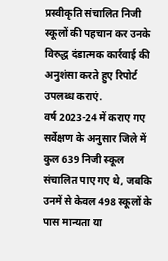प्रस्वीकृति संचालित निजी स्कूलों की पहचान कर उनके विरुद्ध दंडात्मक कार्रवाई की अनुशंसा करते हुए रिपोर्ट उपलब्ध कराएं.
वर्ष 2023-24 में कराए गए सर्वेक्षण के अनुसार जिले में कुल 639 निजी स्कूल संचालित पाए गए थे, जबकि उनमें से केवल 498 स्कूलों के पास मान्यता या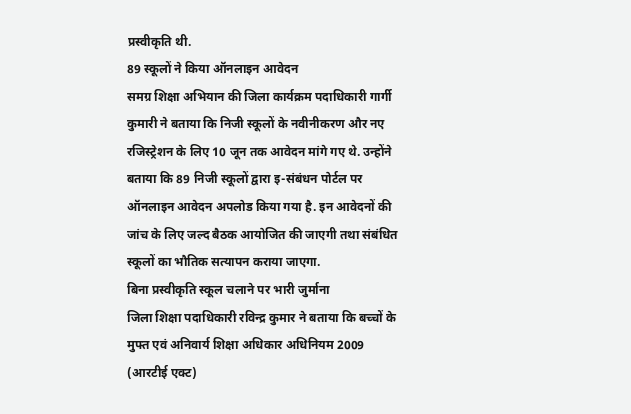प्रस्वीकृति थी.
89 स्कूलों ने किया ऑनलाइन आवेदन
समग्र शिक्षा अभियान की जिला कार्यक्रम पदाधिकारी गार्गी कुमारी ने बताया कि निजी स्कूलों के नवीनीकरण और नए रजिस्ट्रेशन के लिए 10 जून तक आवेदन मांगे गए थे. उन्होंने बताया कि 89 निजी स्कूलों द्वारा इ-संबंधन पोर्टल पर ऑनलाइन आवेदन अपलोड किया गया है. इन आवेदनों की जांच के लिए जल्द बैठक आयोजित की जाएगी तथा संबंधित स्कूलों का भौतिक सत्यापन कराया जाएगा.
बिना प्रस्वीकृति स्कूल चलाने पर भारी जुर्माना
जिला शिक्षा पदाधिकारी रविन्द्र कुमार ने बताया कि बच्चों के मुफ्त एवं अनिवार्य शिक्षा अधिकार अधिनियम 2009 (आरटीई एक्ट)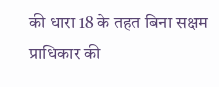की धारा 18 के तहत बिना सक्षम प्राधिकार की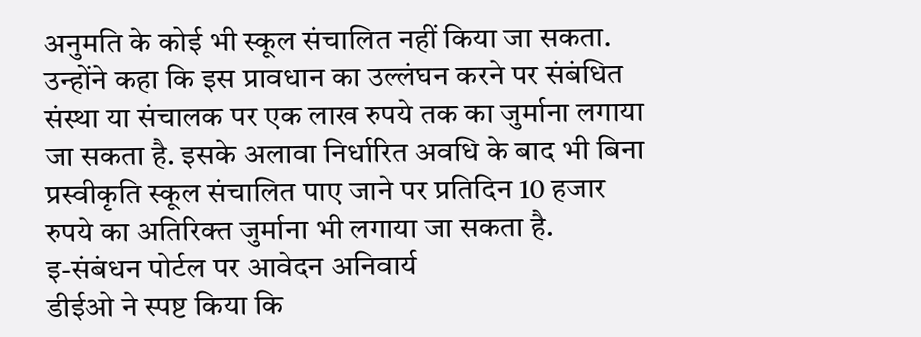अनुमति के कोई भी स्कूल संचालित नहीं किया जा सकता.
उन्होंने कहा कि इस प्रावधान का उल्लंघन करने पर संबंधित संस्था या संचालक पर एक लाख रुपये तक का जुर्माना लगाया जा सकता है. इसके अलावा निर्धारित अवधि के बाद भी बिना प्रस्वीकृति स्कूल संचालित पाए जाने पर प्रतिदिन 10 हजार रुपये का अतिरिक्त जुर्माना भी लगाया जा सकता है.
इ-संबंधन पोर्टल पर आवेदन अनिवार्य
डीईओ ने स्पष्ट किया कि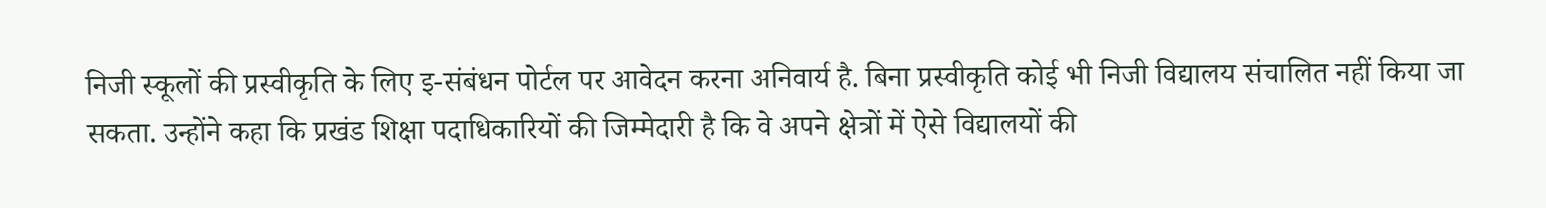निजी स्कूलों की प्रस्वीकृति के लिए इ-संबंधन पोर्टल पर आवेदन करना अनिवार्य है. बिना प्रस्वीकृति कोई भी निजी विद्यालय संचालित नहीं किया जा सकता. उन्होंने कहा कि प्रखंड शिक्षा पदाधिकारियों की जिम्मेदारी है कि वे अपने क्षेत्रों में ऐसे विद्यालयों की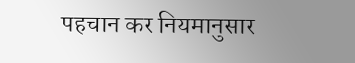पहचान कर नियमानुसार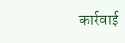कार्रवाई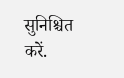सुनिश्चित करें.